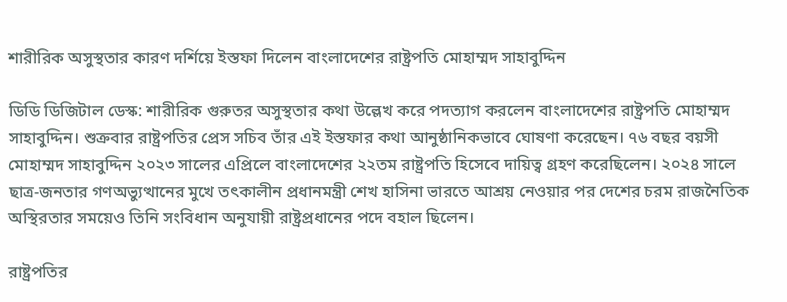শারীরিক অসুস্থতার কারণ দর্শিয়ে ইস্তফা দিলেন বাংলাদেশের রাষ্ট্রপতি মোহাম্মদ সাহাবুদ্দিন

ডিডি ডিজিটাল ডেস্ক: শারীরিক গুরুতর অসুস্থতার কথা উল্লেখ করে পদত্যাগ করলেন বাংলাদেশের রাষ্ট্রপতি মোহাম্মদ সাহাবুদ্দিন। শুক্রবার রাষ্ট্রপতির প্রেস সচিব তাঁর এই ইস্তফার কথা আনুষ্ঠানিকভাবে ঘোষণা করেছেন। ৭৬ বছর বয়সী মোহাম্মদ সাহাবুদ্দিন ২০২৩ সালের এপ্রিলে বাংলাদেশের ২২তম রাষ্ট্রপতি হিসেবে দায়িত্ব গ্রহণ করেছিলেন। ২০২৪ সালে ছাত্র-জনতার গণঅভ্যুত্থানের মুখে তৎকালীন প্রধানমন্ত্রী শেখ হাসিনা ভারতে আশ্রয় নেওয়ার পর দেশের চরম রাজনৈতিক অস্থিরতার সময়েও তিনি সংবিধান অনুযায়ী রাষ্ট্রপ্রধানের পদে বহাল ছিলেন।

রাষ্ট্রপতির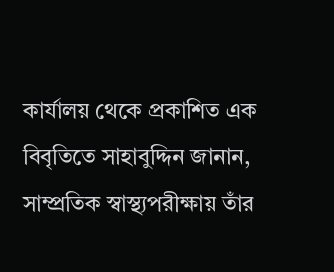কার্যালয় থেকে প্রকাশিত এক বিবৃতিতে সাহাবুদ্দিন জানান, সাম্প্রতিক স্বাস্থ্যপরীক্ষায় তাঁর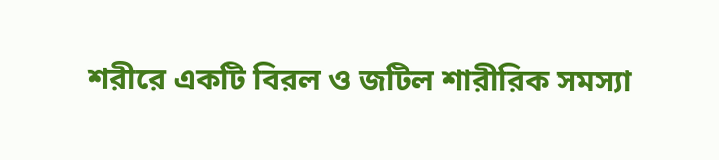শরীরে একটি বিরল ও জটিল শারীরিক সমস্যা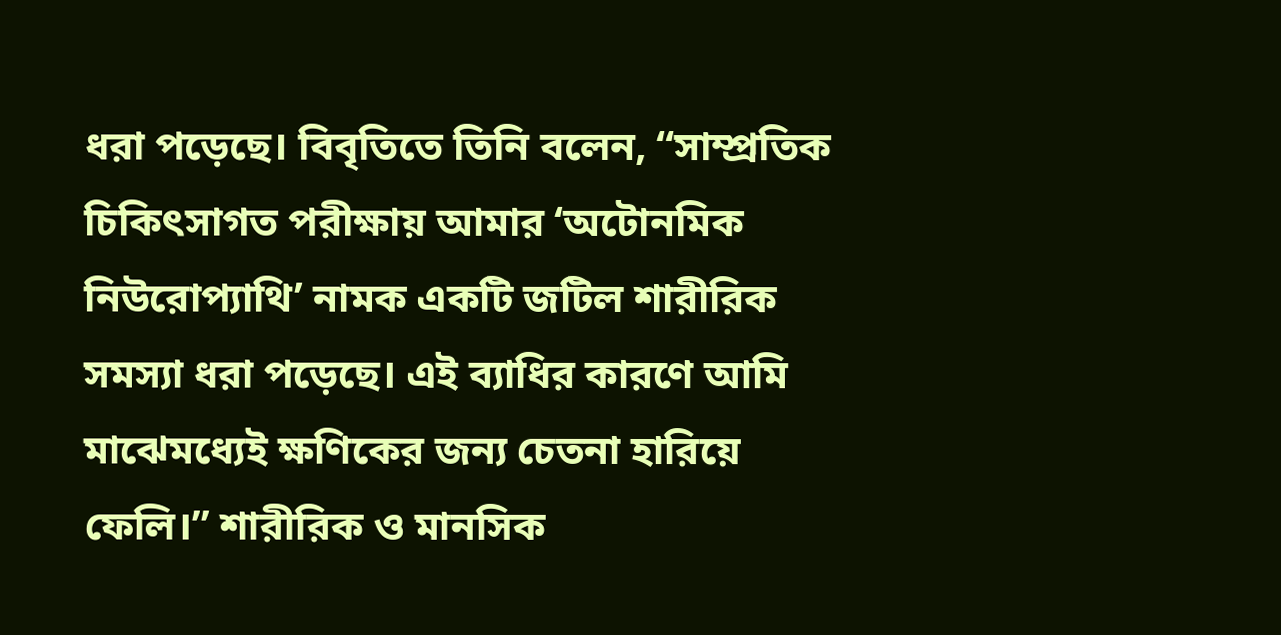ধরা পড়েছে। বিবৃতিতে তিনি বলেন, “সাম্প্রতিক চিকিৎসাগত পরীক্ষায় আমার ‘অটোনমিক নিউরোপ্যাথি’ নামক একটি জটিল শারীরিক সমস্যা ধরা পড়েছে। এই ব্যাধির কারণে আমি মাঝেমধ্যেই ক্ষণিকের জন্য চেতনা হারিয়ে ফেলি।” শারীরিক ও মানসিক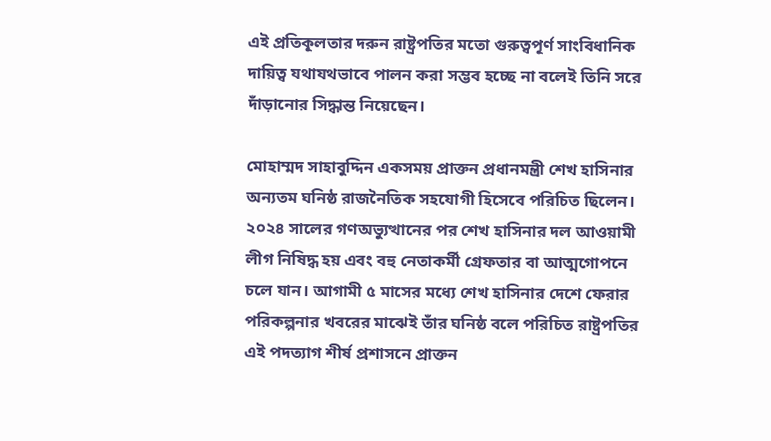এই প্রতিকূলতার দরুন রাষ্ট্রপতির মতো গুরুত্বপূর্ণ সাংবিধানিক দায়িত্ব যথাযথভাবে পালন করা সম্ভব হচ্ছে না বলেই তিনি সরে দাঁড়ানোর সিদ্ধান্ত নিয়েছেন।

মোহাম্মদ সাহাবুদ্দিন একসময় প্রাক্তন প্রধানমন্ত্রী শেখ হাসিনার অন্যতম ঘনিষ্ঠ রাজনৈতিক সহযোগী হিসেবে পরিচিত ছিলেন। ২০২৪ সালের গণঅভ্যুত্থানের পর শেখ হাসিনার দল আওয়ামী লীগ নিষিদ্ধ হয় এবং বহু নেতাকর্মী গ্রেফতার বা আত্মগোপনে চলে যান। আগামী ৫ মাসের মধ্যে শেখ হাসিনার দেশে ফেরার পরিকল্পনার খবরের মাঝেই তাঁর ঘনিষ্ঠ বলে পরিচিত রাষ্ট্রপতির এই পদত্যাগ শীর্ষ প্রশাসনে প্রাক্তন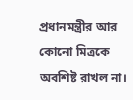প্রধানমন্ত্রীর আর কোনো মিত্রকে অবশিষ্ট রাখল না।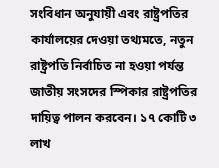সংবিধান অনুযায়ী এবং রাষ্ট্রপতির কার্যালয়ের দেওয়া তথ্যমতে, নতুন রাষ্ট্রপতি নির্বাচিত না হওয়া পর্যন্ত জাতীয় সংসদের স্পিকার রাষ্ট্রপতির দায়িত্ব পালন করবেন। ১৭ কোটি ৩ লাখ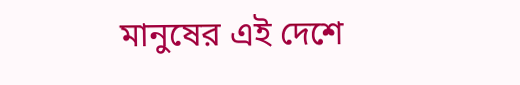মানুষের এই দেশে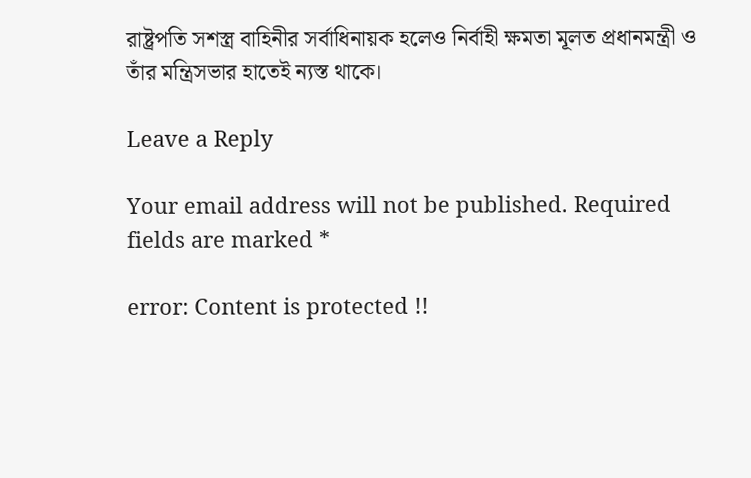রাষ্ট্রপতি সশস্ত্র বাহিনীর সর্বাধিনায়ক হলেও নির্বাহী ক্ষমতা মূলত প্রধানমন্ত্রী ও তাঁর মন্ত্রিসভার হাতেই ন্যস্ত থাকে।

Leave a Reply

Your email address will not be published. Required fields are marked *

error: Content is protected !!